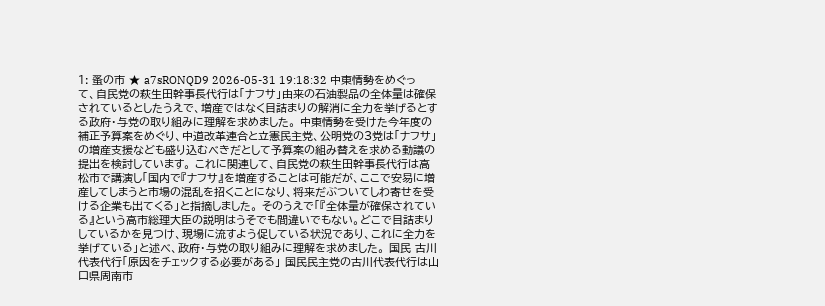1: 蚤の市 ★ a7sRONQD9 2026-05-31 19:18:32 中東情勢をめぐって、自民党の萩生田幹事長代行は「ナフサ」由来の石油製品の全体量は確保されているとしたうえで、増産ではなく目詰まりの解消に全力を挙げるとする政府・与党の取り組みに理解を求めました。 中東情勢を受けた今年度の補正予算案をめぐり、中道改革連合と立憲民主党、公明党の3党は「ナフサ」の増産支援なども盛り込むべきだとして予算案の組み替えを求める動議の提出を検討しています。 これに関連して、自民党の萩生田幹事長代行は高松市で講演し「国内で『ナフサ』を増産することは可能だが、ここで安易に増産してしまうと市場の混乱を招くことになり、将来だぶついてしわ寄せを受ける企業も出てくる」と指摘しました。 そのうえで「『全体量が確保されている』という高市総理大臣の説明はうそでも間違いでもない。どこで目詰まりしているかを見つけ、現場に流すよう促している状況であり、これに全力を挙げている」と述べ、政府・与党の取り組みに理解を求めました。 国民 古川代表代行「原因をチェックする必要がある」 国民民主党の古川代表代行は山口県周南市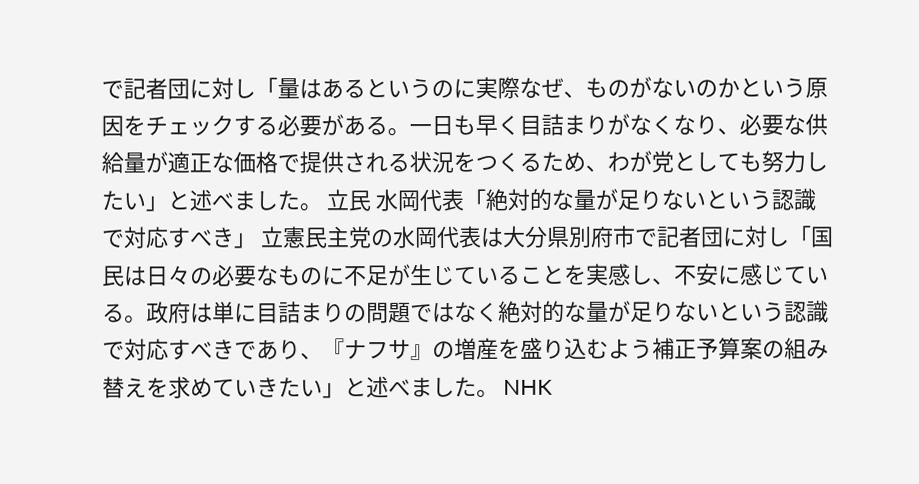で記者団に対し「量はあるというのに実際なぜ、ものがないのかという原因をチェックする必要がある。一日も早く目詰まりがなくなり、必要な供給量が適正な価格で提供される状況をつくるため、わが党としても努力したい」と述べました。 立民 水岡代表「絶対的な量が足りないという認識で対応すべき」 立憲民主党の水岡代表は大分県別府市で記者団に対し「国民は日々の必要なものに不足が生じていることを実感し、不安に感じている。政府は単に目詰まりの問題ではなく絶対的な量が足りないという認識で対応すべきであり、『ナフサ』の増産を盛り込むよう補正予算案の組み替えを求めていきたい」と述べました。 NHK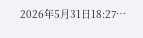2026年5月31日18:27…